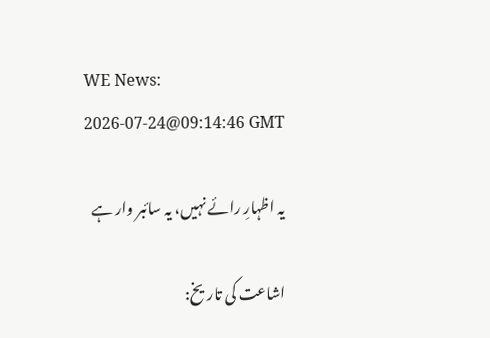WE News:
2026-07-24@09:14:46 GMT

یہ اظہارِ رائے نہیں، یہ سائبر وار ہے

اشاعت کی تاریخ: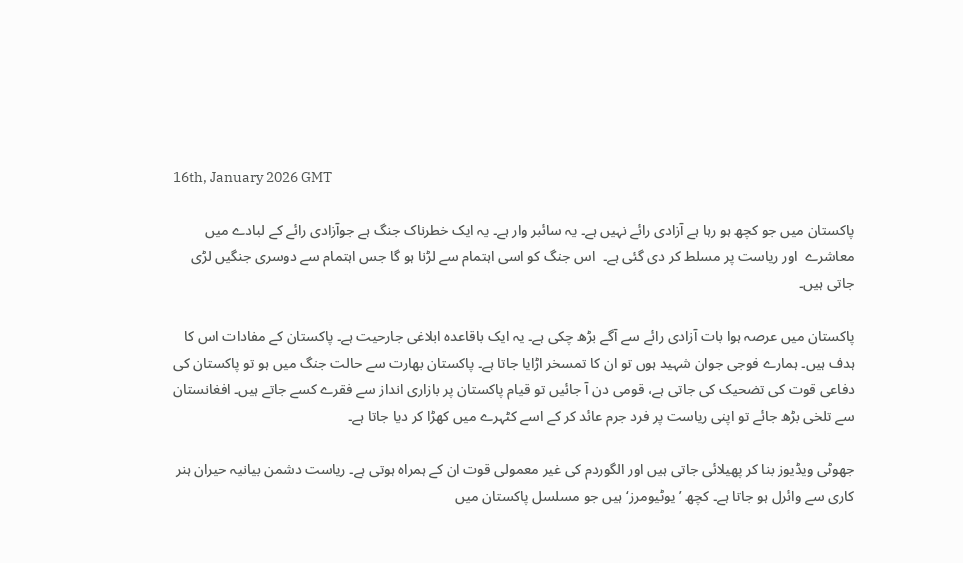16th, January 2026 GMT

پاکستان میں جو کچھ ہو رہا ہے آزادی رائے نہیں ہے۔ یہ سائبر وار ہے۔ یہ ایک خطرناک جنگ ہے جوآزادی رائے کے لبادے میں معاشرے  اور ریاست پر مسلط کر دی گئی ہے۔  اس جنگ کو اسی اہتمام سے لڑنا ہو گا جس اہتمام سے دوسری جنگیں لڑی جاتی ہیں۔

پاکستان میں عرصہ ہوا بات آزادی رائے سے آگے بڑھ چکی ہے۔ یہ ایک باقاعدہ ابلاغی جارحیت ہے۔ پاکستان کے مفادات اس کا ہدف ہیں۔ ہمارے فوجی جوان شہید ہوں تو ان کا تمسخر اڑایا جاتا ہے۔ پاکستان بھارت سے حالت جنگ میں ہو تو پاکستان کی دفاعی قوت کی تضحیک کی جاتی ہے، قومی دن آ جائیں تو قیام پاکستان پر بازاری انداز سے فقرے کسے جاتے ہیں۔ افغانستان سے تلخی بڑھ جائے تو اپنی ریاست پر فرد جرم عائد کر کے اسے کٹہرے میں کھڑا کر دیا جاتا ہے۔

جھوٹی ویڈیوز بنا کر پھیلائی جاتی ہیں اور الگوردم کی غیر معمولی قوت ان کے ہمراہ ہوتی ہے۔ ریاست دشمن بیانیہ حیران ہنر کاری سے وائرل ہو جاتا ہے۔ کچھ ’یوٹیومرز‘ ہیں جو مسلسل پاکستان میں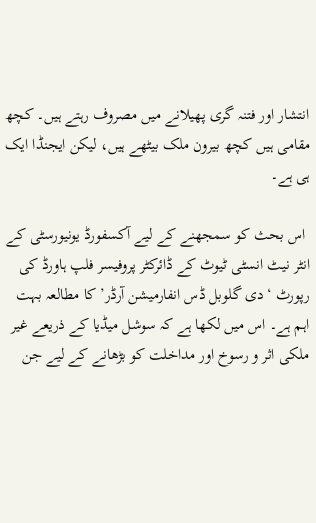انتشار اور فتنہ گری پھیلانے میں مصروف رہتے ہیں۔ کچھ مقامی ہیں کچھ بیرون ملک بیٹھے ہیں، لیکن ایجنڈا ایک ہی ہے۔

 اس بحث کو سمجھنے کے لیے آکسفورڈ یونیورسٹی کے انٹر نیٹ انسٹی ٹیوٹ کے ڈائرکٹر پروفیسر فلپ ہاورڈ کی رپورٹ ‘دی گلوبل ڈس انفارمیشن آرڈر’ کا مطالعہ بہت اہم ہے۔ اس میں لکھا ہے کہ سوشل میڈیا کے ذریعے غیر ملکی اثر و رسوخ اور مداخلت کو بڑھانے کے لیے جن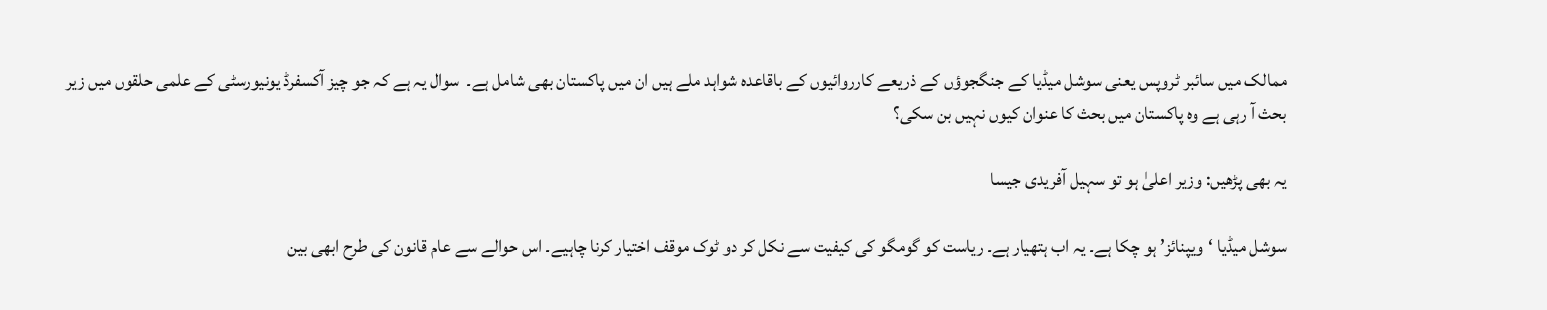ممالک میں سائبر ٹروپس یعنی سوشل میڈیا کے جنگجوؤں کے ذریعے کارروائیوں کے باقاعدہ شواہد ملے ہیں ان میں پاکستان بھی شامل ہے۔  سوال یہ ہے کہ جو چیز آکسفرڈ یونیورسٹی کے علمی حلقوں میں زیر بحث آ رہی ہے وہ پاکستان میں بحث کا عنوان کیوں نہیں بن سکی؟

یہ بھی پڑھیں: وزیر اعلیٰ ہو تو سہیل آفریدی جیسا

سوشل میڈیا ‘ویپنائز’ ہو چکا ہے۔ یہ اب ہتھیار ہے۔ ریاست کو گومگو کی کیفیت سے نکل کر دو ٹوک موقف اختیار کرنا چاہیے۔ اس حوالے سے عام قانون کی طرح ابھی بین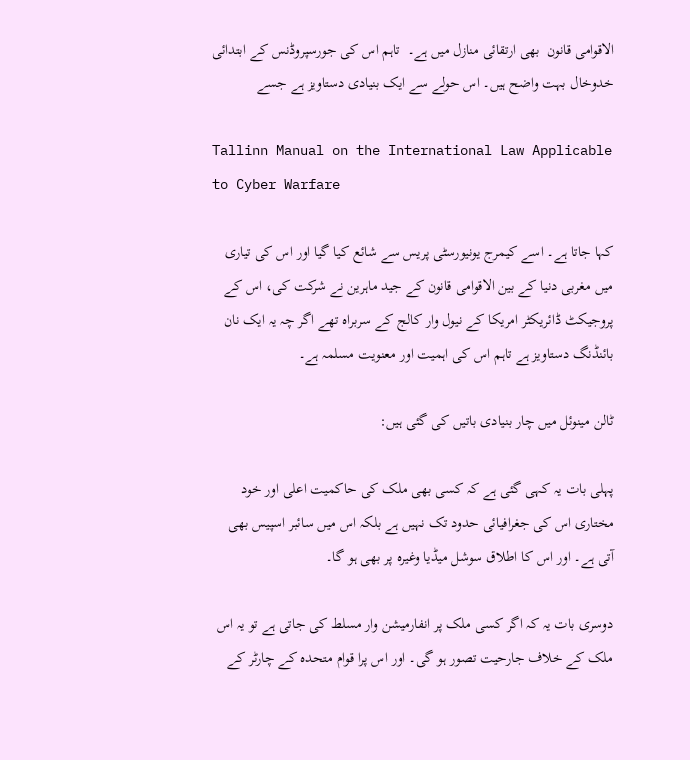الاقوامی قانون  بھی ارتقائی منازل میں ہے۔  تاہم اس کی جورسپروڈنس کے ابتدائی خدوخال بہت واضح ہیں۔ اس حولے سے ایک بنیادی دستاویز ہے جسے

Tallinn Manual on the International Law Applicable to Cyber Warfare

کہا جاتا ہے۔ اسے کیمرج یونیورسٹی پریس سے شائع کیا گیا اور اس کی تیاری میں مغربی دنیا کے بین الاقوامی قانون کے جید ماہرین نے شرکت کی، اس کے پروجیکٹ ڈائریکٹر امریکا کے نیول وار کالج کے سربراہ تھے اگر چہ یہ ایک نان بائنڈنگ دستاویز ہے تاہم اس کی اہمیت اور معنویت مسلمہ ہے۔

ٹالن مینوئل میں چار بنیادی باتیں کی گئی ہیں:

پہلی بات یہ کہی گئی ہے کہ کسی بھی ملک کی حاکمیت اعلی اور خود مختاری اس کی جغرافیائی حدود تک نہیں ہے بلکہ اس میں سائبر اسپیس بھی آتی ہے۔ اور اس کا اطلاق سوشل میڈیا وغیرہ پر بھی ہو گا۔

دوسری بات یہ کہ اگر کسی ملک پر انفارمیشن وار مسلط کی جاتی ہے تو یہ اس ملک کے خلاف جارحیت تصور ہو گی۔ اور اس پرا قوام متحدہ کے چارٹر کے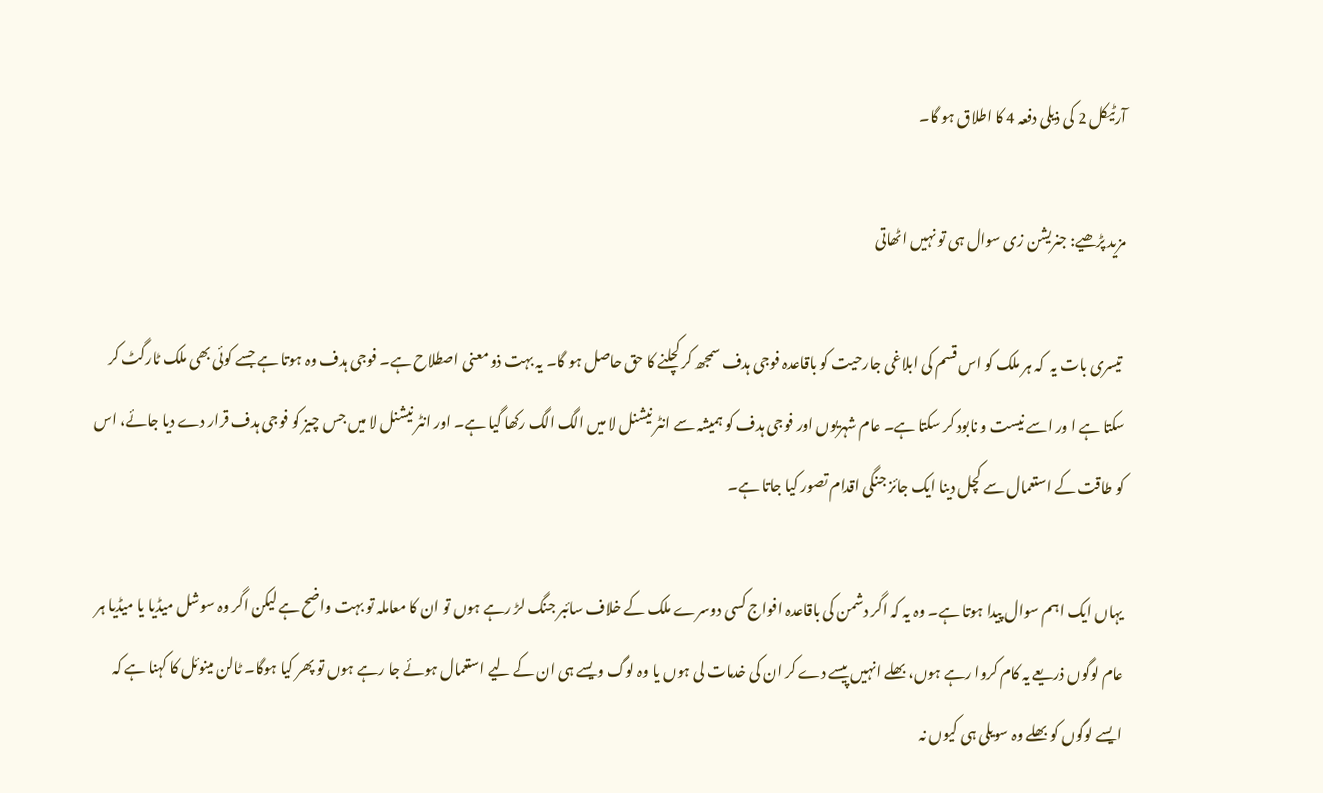آرٹیکل 2 کی ذیلی دفعہ 4 کا اطلاق ہو گا۔

مزید پڑھیے: جنریشن زی سوال ہی تو نہیں اٹھاتی

 تیسری بات یہ  کہ ہر ملک کو اس قسم کی ابلاغی جارحیت کو باقاعدہ فوجی ہدف سمجھ کر کچلنے کا حق حاصل ہو گا۔ یہ بہت ذو معنی اصطلاح ہے۔ فوجی ہدف وہ ہوتا ہے جسے کوئی بھی ملک ٹارگٹ کر سکتا ہے ا ور اسے نیست و نابود کر سکتا ہے۔ عام شہریوں اور فوجی ہدف کو ہمیشہ سے انٹر نیشنل لا میں الگ الگ رکھا گیا ہے۔ اور انٹر نیشنل لا میں جس چیز کو فوجی ہدف قرار دے دیا جائے، اس کو طاقت کے استعمال سے کچل دینا ایک جائز جنگی اقدام تصور کیا جاتا ہے۔

یہاں ایک اہم سوال پیدا ہوتا ہے۔ وہ یہ کہ اگر دشمن کی باقاعدہ افواج کسی دوسرے ملک کے خلاف سائبر جنگ لڑ رہے ہوں تو ان کا معاملہ تو بہت واضح ہے لیکن اگر وہ سوشل میڈیا یا میڈیا ہر عام لوگوں ذریعے یہ کام کروا رہے ہوں، بھلے انہیں پیسے دے کر ان کی خدمات لی ہوں یا وہ لوگ ویسے ہی ان کے لیے استعمال ہوئے جا رہے ہوں تو پھر کیا ہوگا۔ ٹالن مینوئل کا کہنا ہے کہ ایسے لوگوں کو بھلے وہ سویلی ہی کیوں نہ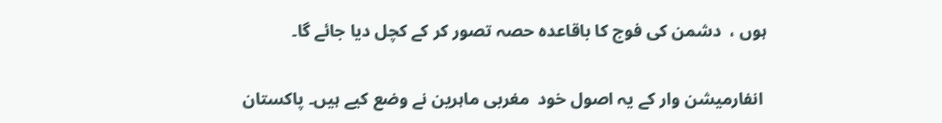ہوں ،  دشمن کی فوج کا باقاعدہ حصہ تصور کر کے کچل دیا جائے گا۔

 انفارمیشن وار کے یہ اصول خود  مغربی ماہرین نے وضع کیے ہیں۔ پاکستان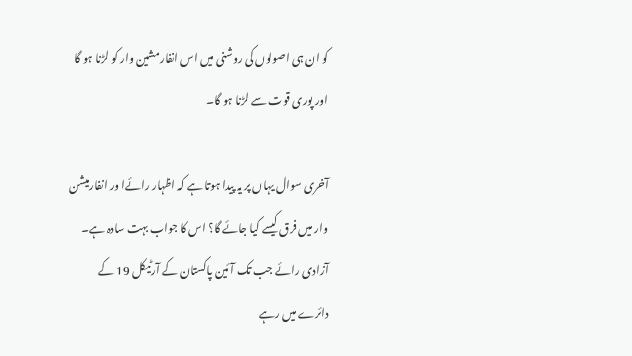کو ان ہی اصولوں کی روشنی میں اس انفارمشین وار کو لڑنا ہو گا اور پوری قوت سے لڑنا ہو گا۔

آخری سوال یہاں پر یہ پیدا ہوتا ہے کہ اظہار رائےا ور انفارمیشن وار میں فرق کیسے کیا جائے گا؟ اس کا جواب بہت سادہ ہے۔ آزادی رائے جب تک آئین پاکستان کے آرٹیکل 19 کے دائرے میں رہے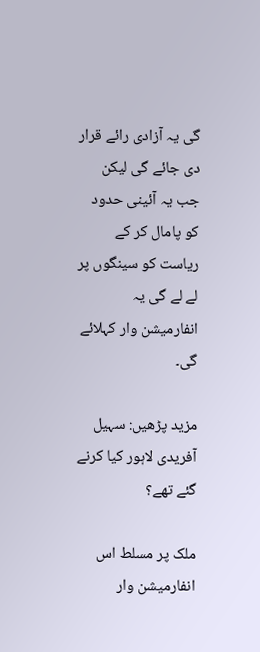گی یہ آزادی رائے قرار دی جائے گی لیکن جب یہ آئینی حدود کو پامال کر کے ریاست کو سینگوں پر لے لے گی یہ انفارمیشن وار کہلائے گی۔

مزید پڑھیں: سہیل آفریدی لاہور کیا کرنے گئے تھے؟

ملک پر مسلط اس انفارمیشن وار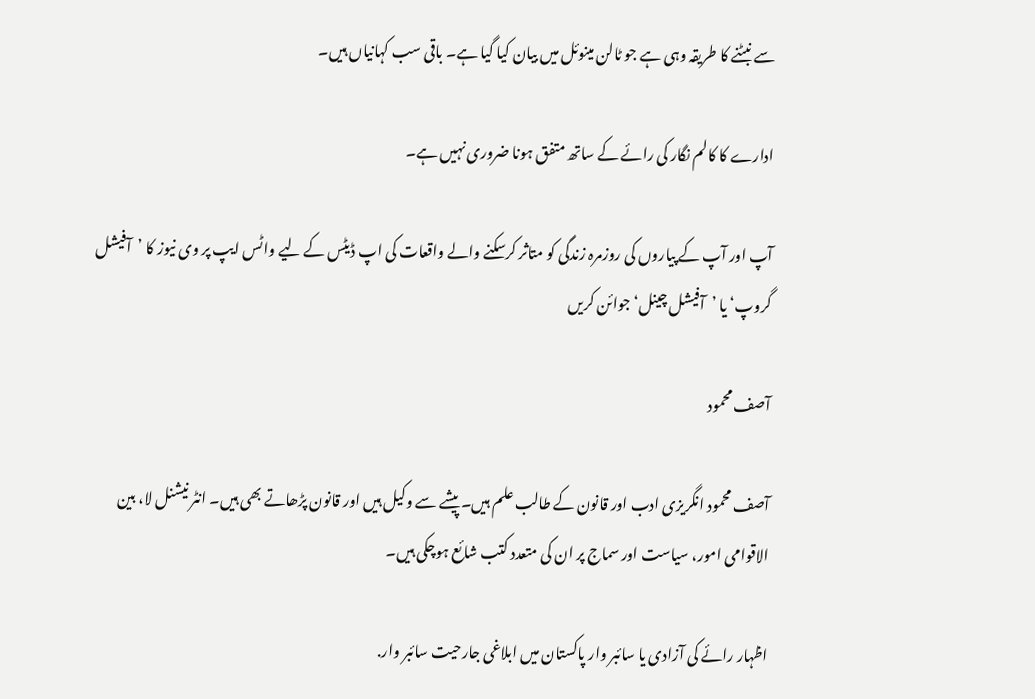سے نبٹنے کا طریقہ وہی ہے جو ٹالن مینوئل میں بیان کیا گیا ہے۔ باقی سب کہانیاں ہیں۔

ادارے کا کالم نگار کی رائے کے ساتھ متفق ہونا ضروری نہیں ہے۔

آپ اور آپ کے پیاروں کی روزمرہ زندگی کو متاثر کرسکنے والے واقعات کی اپ ڈیٹس کے لیے واٹس ایپ پر وی نیوز کا ’آفیشل گروپ‘ یا ’آفیشل چینل‘ جوائن کریں

آصف محمود

آصف محمود انگریزی ادب اور قانون کے طالب علم ہیں۔ پیشے سے وکیل ہیں اور قانون پڑھاتے بھی ہیں۔ انٹر نیشنل لا، بین الاقوامی امور، سیاست اور سماج پر ان کی متعدد کتب شائع ہوچکی ہیں۔

اظہار رائے کی آزادی یا سائبر وار پاکستان میں ابلاغی جارحیت سائبر وار.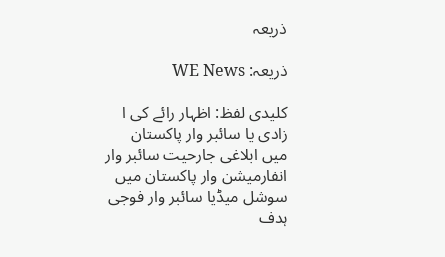ذریعہ

ذریعہ: WE News

کلیدی لفظ: اظہار رائے کی ا زادی یا سائبر وار پاکستان میں ابلاغی جارحیت سائبر وار انفارمیشن وار پاکستان میں سوشل میڈیا سائبر وار فوجی ہدف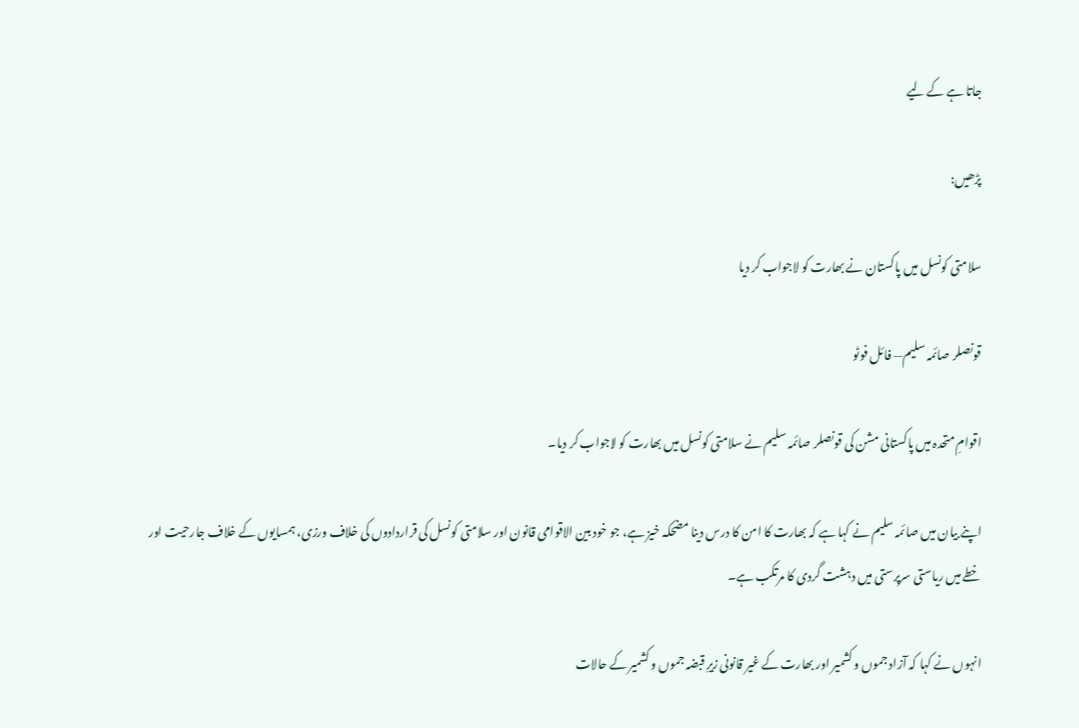جاتا ہے کے لیے

پڑھیں:

سلامتی کونسل میں پاکستان نے بھارت کو لاجواب کر دیا

قونصلر صائمہ سلیم— فائل فوٹو

اقوامِ متحدہ میں پاکستانی مشن کی قونصلر صائمہ سلیم نے سلامتی کونسل میں بھارت کو لاجواب کر دیا۔

اپنے بیان میں صائمہ سلیم نے کہا ہے کہ بھارت کا امن کا درس دینا مضحکہ خیز ہے، جو خود بین الاقوامی قانون اور سلامتی کونسل کی قراردادوں کی خلاف ورزی، ہمسایوں کے خلاف جارحیت اور خطے میں ریاستی سرپرستی میں دہشت گردی کا مرتکب ہے۔

انہوں نے کہا کہ آزاد جموں و کشمیر اور بھارت کے غیر قانونی زیرِ قبضہ جموں و کشمیر کے حالات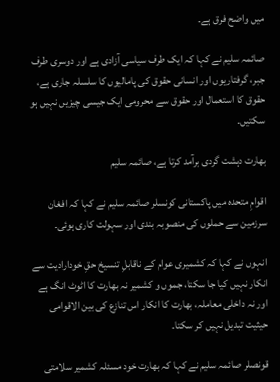میں واضح فرق ہے۔

صائمہ سلیم نے کہا کہ ایک طرف سیاسی آزادی ہے اور دوسری طرف جبر، گرفتاریوں اور انسانی حقوق کی پامالیوں کا سلسلہ جاری ہے، حقوق کا استعمال اور حقوق سے محرومی ایک جیسی چیزیں نہیں ہو سکتیں۔

بھارت دہشت گردی برآمد کرتا ہے، صائمہ سلیم

اقوامِ متحدہ میں پاکستانی کونسلر صائمہ سلیم نے کہا کہ افغان سرزمین سے حملوں کی منصوبہ بندی اور سہولت کاری ہوئی۔

انہوں نے کہا کہ کشمیری عوام کے ناقابلِ تنسیخ حقِ خودارادیت سے انکار نہیں کیا جا سکتا، جموں و کشمیر نہ بھارت کا اٹوٹ انگ ہے اور نہ داخلی معاملہ، بھارت کا انکار اس تنازع کی بین الاقوامی حیثیت تبدیل نہیں کر سکتا۔

قونصلر صائمہ سلیم نے کہا کہ بھارت خود مسئلہ کشمیر سلامتی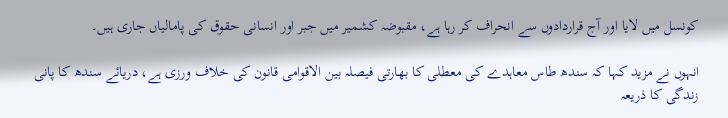کونسل میں لایا اور آج قراردادوں سے انحراف کر رہا ہے، مقبوضہ کشمیر میں جبر اور انسانی حقوق کی پامالیاں جاری ہیں۔

انہوں نے مزید کہا کہ سندھ طاس معاہدے کی معطلی کا بھارتی فیصلہ بین الاقوامی قانون کی خلاف ورزی ہے، دریائے سندھ کا پانی زندگی کا ذریعہ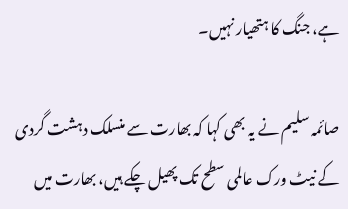ہے، جنگ کا ہتھیار نہیں۔

صائمہ سلیم نے یہ بھی کہا کہ بھارت سے منسلک دہشت گردی کے نیٹ ورک عالمی سطح تک پھیل چکے ہیں، بھارت میں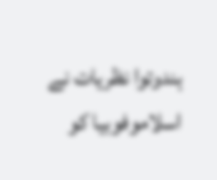ہندوتوا نظریات نے اسلاموفوبیا کو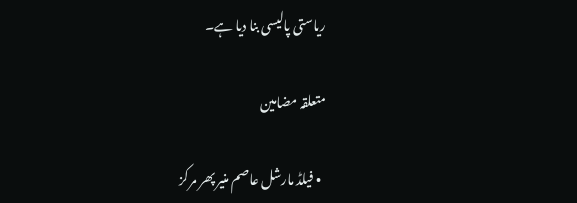ریاستی پالیسی بنا دیا ہے۔

متعلقہ مضامین

  • فیلڈ مارشل عاصم منیر پھر مرکز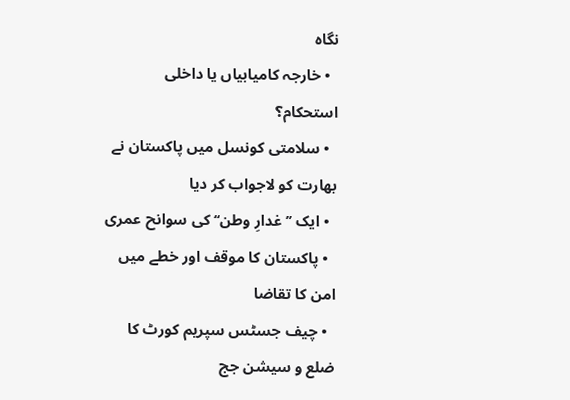نگاہ
  • خارجہ کامیابیاں یا داخلی استحکام؟
  • سلامتی کونسل میں پاکستان نے بھارت کو لاجواب کر دیا
  • ایک ’’غدارِ وطن‘‘ کی سوانح عمری
  • پاکستان کا موقف اور خطے میں امن کا تقاضا
  • چیف جسٹس سپریم کورٹ کا ضلع و سیشن جج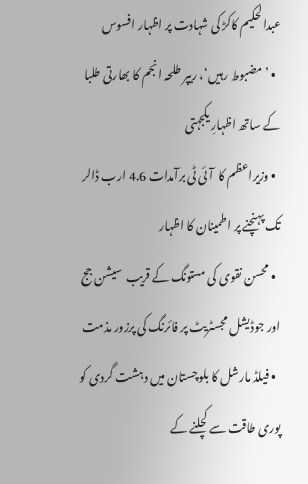عبدالحکیم کاکڑ کی شہادت پر اظہار افسوس
  • ’مضبوط رہیں‘، ریپر طلحہ انجم کا بھارتی طلبا کے ساتھ اظہارِ یکجہتی
  • وزیراعظم کا  آئی ٹی برآمدات 4.6 ارب ڈالر تک پہنچنے پر اطمینان کا اظہار
  • محسن نقوی کی مستونگ کے قریب  سیشن جج اور جوڈیشل مجسٹریٹ پر فائرنگ کی پرزور مذمت
  • فیلڈ مارشل کا بلوچستان میں دہشت گردی کو پوری طاقت سے کچلنے کے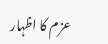عزم کا اظہار